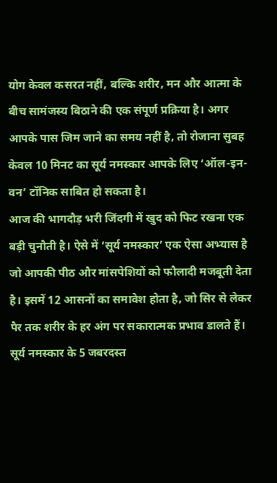योग केवल कसरत नहीं, बल्कि शरीर, मन और आत्मा के बीच सामंजस्य बिठाने की एक संपूर्ण प्रक्रिया है। अगर आपके पास जिम जाने का समय नहीं है, तो रोजाना सुबह केवल 10 मिनट का सूर्य नमस्कार आपके लिए ‘ऑल-इन-वन’ टॉनिक साबित हो सकता है।
आज की भागदौड़ भरी जिंदगी में खुद को फिट रखना एक बड़ी चुनौती है। ऐसे में ‘सूर्य नमस्कार’ एक ऐसा अभ्यास है जो आपकी पीठ और मांसपेशियों को फौलादी मजबूती देता है। इसमें 12 आसनों का समावेश होता है, जो सिर से लेकर पैर तक शरीर के हर अंग पर सकारात्मक प्रभाव डालते हैं।
सूर्य नमस्कार के 5 जबरदस्त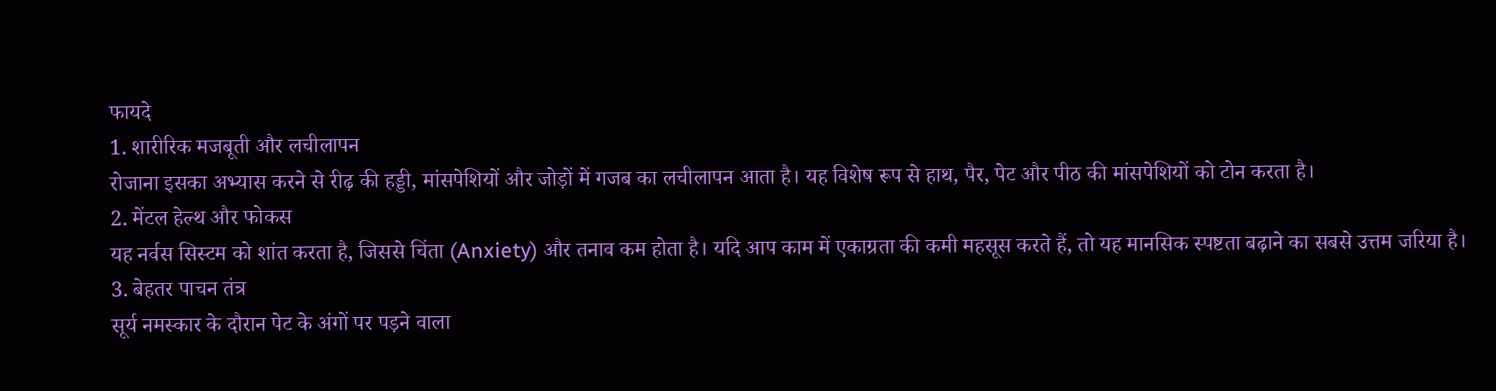फायदे
1. शारीरिक मजबूती और लचीलापन
रोजाना इसका अभ्यास करने से रीढ़ की हड्डी, मांसपेशियों और जोड़ों में गजब का लचीलापन आता है। यह विशेष रूप से हाथ, पैर, पेट और पीठ की मांसपेशियों को टोन करता है।
2. मेंटल हेल्थ और फोकस
यह नर्वस सिस्टम को शांत करता है, जिससे चिंता (Anxiety) और तनाव कम होता है। यदि आप काम में एकाग्रता की कमी महसूस करते हैं, तो यह मानसिक स्पष्टता बढ़ाने का सबसे उत्तम जरिया है।
3. बेहतर पाचन तंत्र
सूर्य नमस्कार के दौरान पेट के अंगों पर पड़ने वाला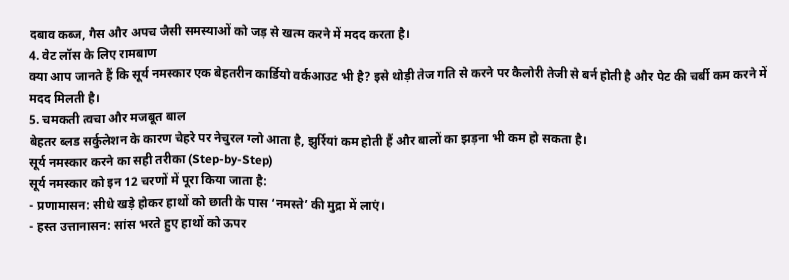दबाव कब्ज, गैस और अपच जैसी समस्याओं को जड़ से खत्म करने में मदद करता है।
4. वेट लॉस के लिए रामबाण
क्या आप जानते हैं कि सूर्य नमस्कार एक बेहतरीन कार्डियो वर्कआउट भी है? इसे थोड़ी तेज गति से करने पर कैलोरी तेजी से बर्न होती है और पेट की चर्बी कम करने में मदद मिलती है।
5. चमकती त्वचा और मजबूत बाल
बेहतर ब्लड सर्कुलेशन के कारण चेहरे पर नेचुरल ग्लो आता है, झुर्रियां कम होती हैं और बालों का झड़ना भी कम हो सकता है।
सूर्य नमस्कार करने का सही तरीका (Step-by-Step)
सूर्य नमस्कार को इन 12 चरणों में पूरा किया जाता है:
- प्रणामासन: सीधे खड़े होकर हाथों को छाती के पास ‘नमस्ते’ की मुद्रा में लाएं।
- हस्त उत्तानासन: सांस भरते हुए हाथों को ऊपर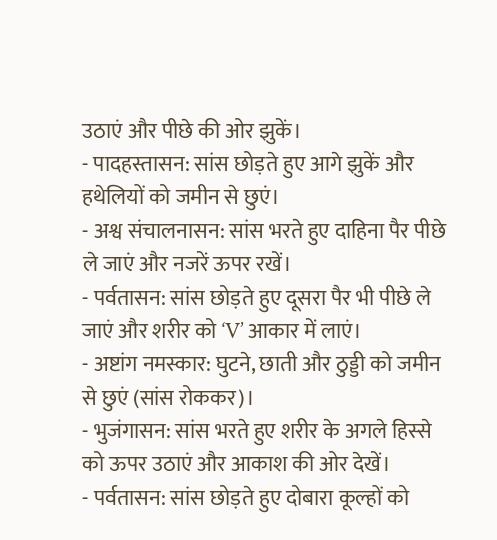उठाएं और पीछे की ओर झुकें।
- पादहस्तासन: सांस छोड़ते हुए आगे झुकें और हथेलियों को जमीन से छुएं।
- अश्व संचालनासन: सांस भरते हुए दाहिना पैर पीछे ले जाएं और नजरें ऊपर रखें।
- पर्वतासन: सांस छोड़ते हुए दूसरा पैर भी पीछे ले जाएं और शरीर को ‘V’ आकार में लाएं।
- अष्टांग नमस्कार: घुटने, छाती और ठुड्डी को जमीन से छुएं (सांस रोककर)।
- भुजंगासन: सांस भरते हुए शरीर के अगले हिस्से को ऊपर उठाएं और आकाश की ओर देखें।
- पर्वतासन: सांस छोड़ते हुए दोबारा कूल्हों को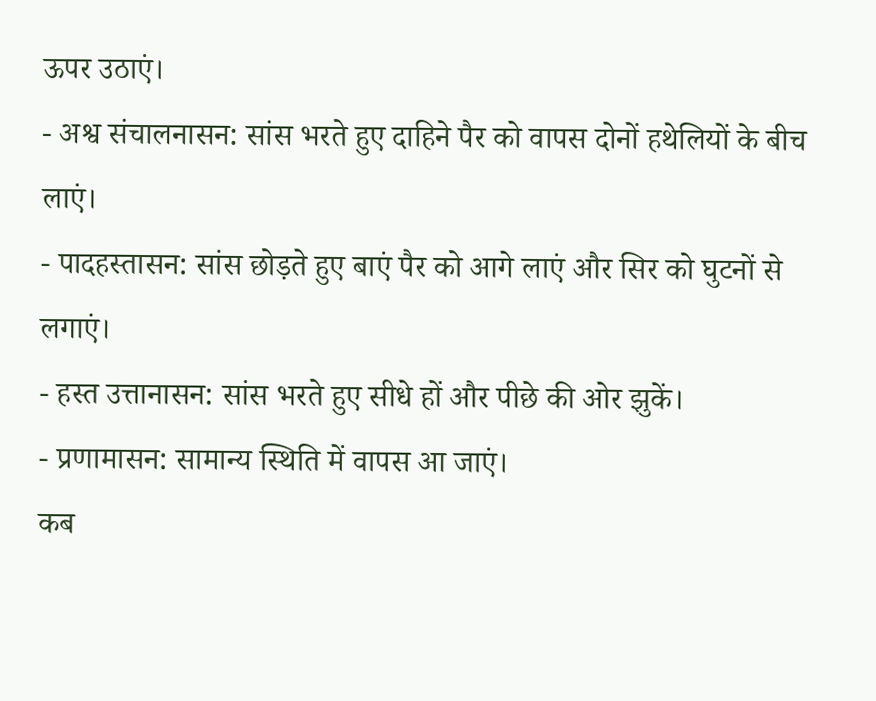ऊपर उठाएं।
- अश्व संचालनासन: सांस भरते हुए दाहिने पैर को वापस दोनों हथेलियों के बीच लाएं।
- पादहस्तासन: सांस छोड़ते हुए बाएं पैर को आगे लाएं और सिर को घुटनों से लगाएं।
- हस्त उत्तानासन: सांस भरते हुए सीधे हों और पीछे की ओर झुकें।
- प्रणामासन: सामान्य स्थिति में वापस आ जाएं।
कब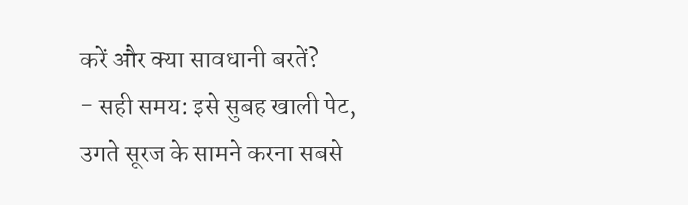करें और क्या सावधानी बरतें?
- सही समय: इसे सुबह खाली पेट, उगते सूरज के सामने करना सबसे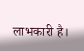लाभकारी है।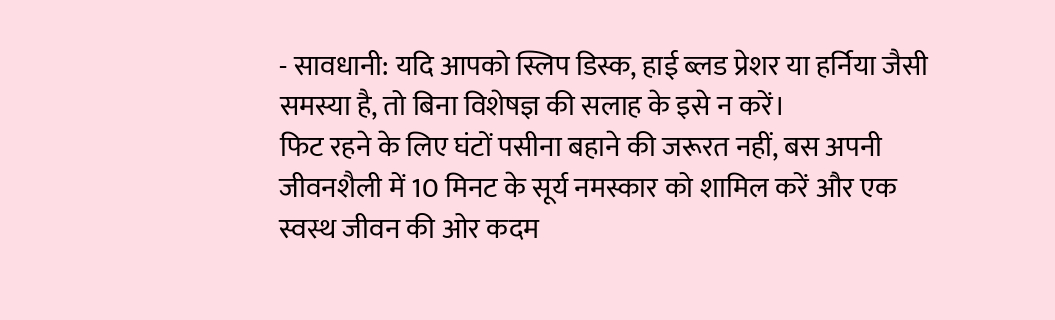- सावधानी: यदि आपको स्लिप डिस्क, हाई ब्लड प्रेशर या हर्निया जैसी समस्या है, तो बिना विशेषज्ञ की सलाह के इसे न करें।
फिट रहने के लिए घंटों पसीना बहाने की जरूरत नहीं, बस अपनी जीवनशैली में 10 मिनट के सूर्य नमस्कार को शामिल करें और एक स्वस्थ जीवन की ओर कदम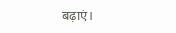बढ़ाएं।